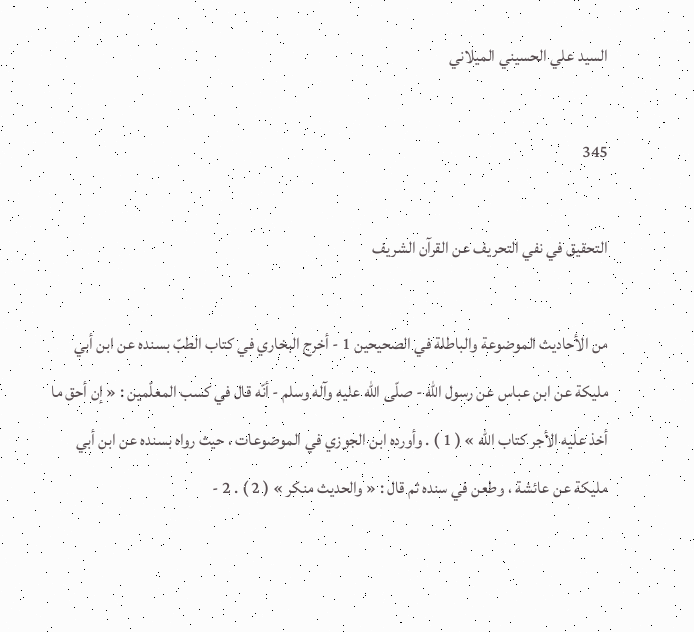السيد علي الحسيني الميلاني

345

التحقيق في نفي التحريف عن القرآن الشريف

من الأحاديث الموضوعة والباطلة في الصحيحين 1 - أخرج البخاري في كتاب الطبّ بسنده عن ابن أبي مليكة عن ابن عباس عن رسول الله - صلّى الله عليه وآله وسلم - أنّه قال في كسب المعلّمين : « إن أحق ما أخذ عليه الأجر كتاب الله » ( 1 ) . وأورده ابن الجوزي في الموضوعات ، حيث رواه بسنده عن ابن أبي مليكة عن عائشة ، وطعن في سنده ثم قال : « والحديث منكر » ( 2 ) . 2 -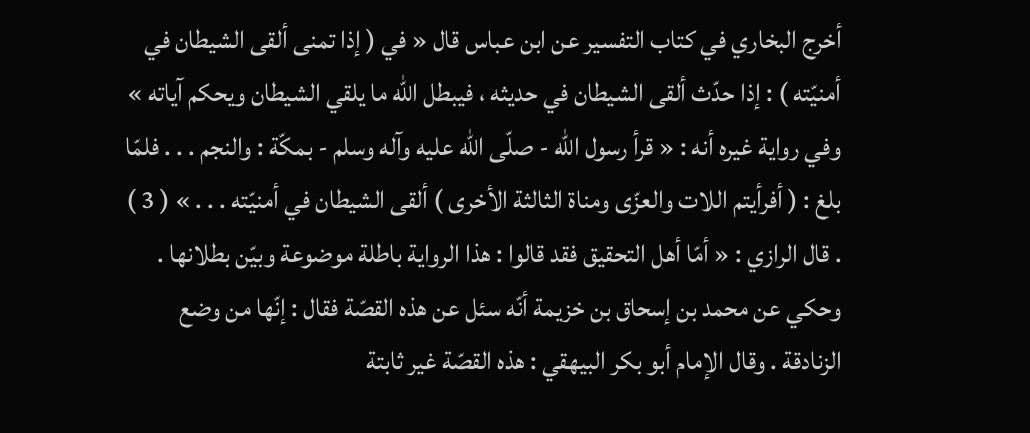أخرج البخاري في كتاب التفسير عن ابن عباس قال « في ( إذا تمنى ألقى الشيطان في أمنيّته ) : إذا حدّث ألقى الشيطان في حديثه ، فيبطل الله ما يلقي الشيطان ويحكم آياته » وفي رواية غيره أنه : « قرأ رسول الله - صلّى الله عليه وآله وسلم - بمكّة : والنجم . . . فلمّا بلغ : ( أفرأيتم اللات والعزّى ومناة الثالثة الأخرى ) ألقى الشيطان في أمنيّته . . . » ( 3 ) . قال الرازي : « أمّا أهل التحقيق فقد قالوا : هذا الرواية باطلة موضوعة وبيّن بطلانها . وحكي عن محمد بن إسحاق بن خزيمة أنّه سئل عن هذه القصّة فقال : إنّها من وضع الزنادقة . وقال الإمام أبو بكر البيهقي : هذه القصّة غير ثابتة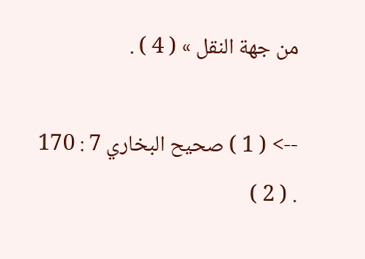من جهة النقل » ( 4 ) .

--> ( 1 ) صحيح البخاري 7 : 170 . ( 2 )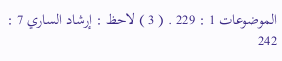الموضوعات 1 : 229 . ( 3 ) لاحظ : إرشاد الساري 7 : 242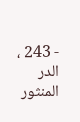- 243 ، الدر المنثور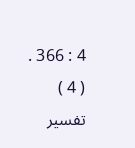4 : 366 . ( 4 ) تفسير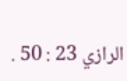الرازي 23 : 50 .